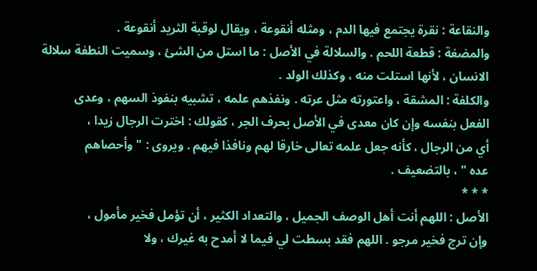والنقاعة : نقرة يجتمع فيها الدم ، ومثله أنقوعة ، ويقال لوقبة الثريد أنقوعة .
والمضغة : قطعة اللحم . والسلالة في الأصل : ما استل من الشئ ، وسميت النطفة سلالة
الانسان ، لأنها استلت منه ، وكذلك الولد .
والكلفة : المشقة ، واعتورته مثل عرته . ونفذهم علمه ، تشبيه بنفوذ السهم ، وعدى
الفعل بنفسه وإن كان معدى في الأصل بحرف الجر ، كقولك : اخترت الرجال زيدا ،
أي من الرجال ، كأنه جعل علمه تعالى خارقا لهم ونافذا فيهم . ويروى : " وأحصاهم
عده " ، بالتضعيف .
* * *
الأصل : اللهم أنت أهل الوصف الجميل ، والتعداد الكثير ، أن تؤمل فخير مأمول ،
وإن ترج فخير مرجو . اللهم فقد بسطت لي فيما لا أمدح به غيرك ، ولا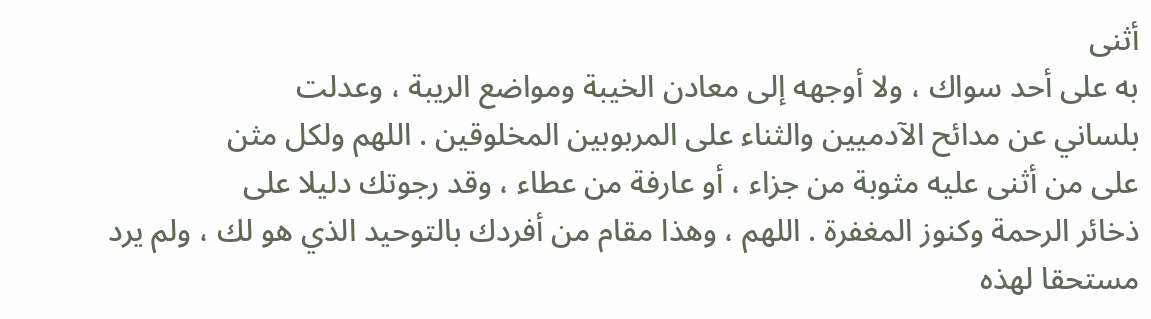أثنى
به على أحد سواك ، ولا أوجهه إلى معادن الخيبة ومواضع الريبة ، وعدلت
بلساني عن مدائح الآدميين والثناء على المربوبين المخلوقين . اللهم ولكل مثن
على من أثنى عليه مثوبة من جزاء ، أو عارفة من عطاء ، وقد رجوتك دليلا على
ذخائر الرحمة وكنوز المغفرة . اللهم ، وهذا مقام من أفردك بالتوحيد الذي هو لك ، ولم يرد مستحقا لهذه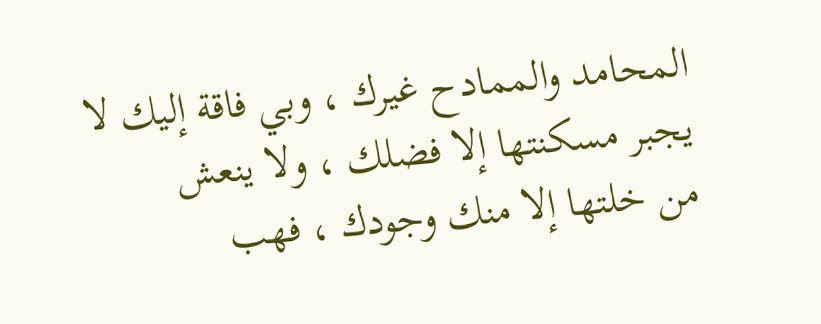المحامد والممادح غيرك ، وبي فاقة إليك لا يجبر مسكنتها إلا فضلك ، ولا ينعش
من خلتها إلا منك وجودك ، فهب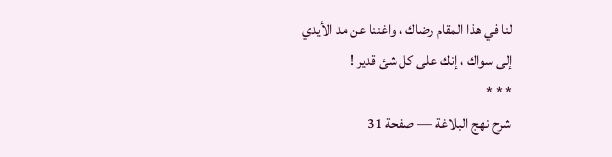لنا في هذا المقام رضاك ، واغننا عن مد الأيدي
إلى سواك ، إنك على كل شئ قدير !
* * *
شرح نهج البلاغة — صفحة 31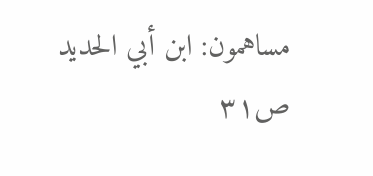مساهمون: ابن أبي الحديد
ص٣١